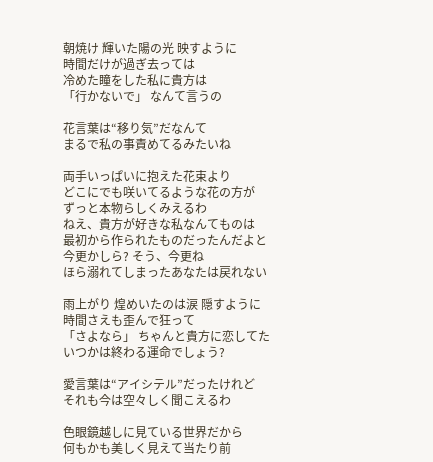朝焼け 輝いた陽の光 映すように
時間だけが過ぎ去っては
冷めた瞳をした私に貴方は
「行かないで」 なんて言うの

花言葉は“移り気”だなんて
まるで私の事責めてるみたいね

両手いっぱいに抱えた花束より
どこにでも咲いてるような花の方が
ずっと本物らしくみえるわ
ねえ、貴方が好きな私なんてものは
最初から作られたものだったんだよと
今更かしら? そう、今更ね
ほら溺れてしまったあなたは戻れない

雨上がり 煌めいたのは涙 隠すように
時間さえも歪んで狂って
「さよなら」 ちゃんと貴方に恋してた
いつかは終わる運命でしょう?

愛言葉は“アイシテル”だったけれど
それも今は空々しく聞こえるわ

色眼鏡越しに見ている世界だから
何もかも美しく見えて当たり前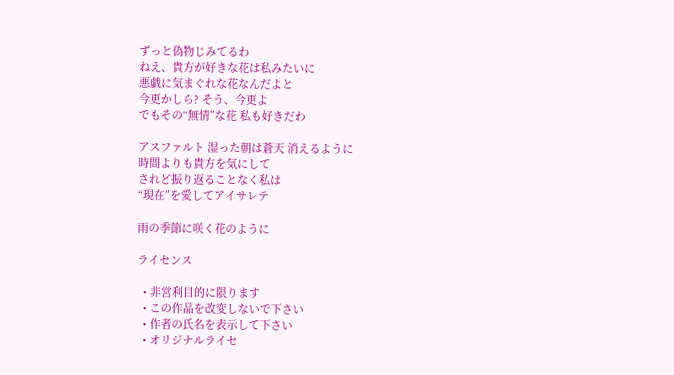ずっと偽物じみてるわ
ねえ、貴方が好きな花は私みたいに
悪戯に気まぐれな花なんだよと
今更かしら? そう、今更よ
でもその“無情”な花 私も好きだわ

アスファルト 湿った朝は蒼天 消えるように
時間よりも貴方を気にして
されど振り返ることなく私は
“現在”を愛してアイサレテ

雨の季節に咲く花のように

ライセンス

  • 非営利目的に限ります
  • この作品を改変しないで下さい
  • 作者の氏名を表示して下さい
  • オリジナルライセ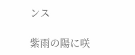ンス

紫雨の陽に咲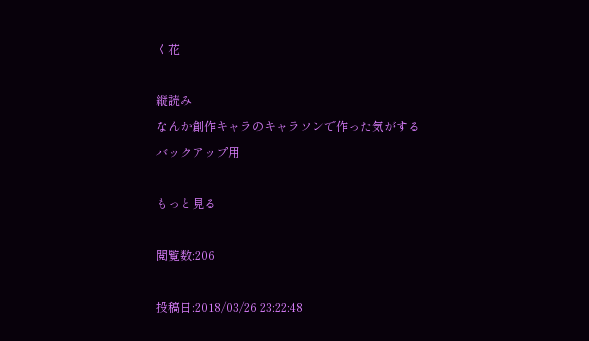く花

縦読み
なんか創作キャラのキャラソンで作った気がする
バックアップ用

もっと見る

閲覧数:206

投稿日:2018/03/26 23:22:48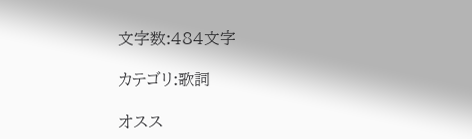文字数:484文字

カテゴリ:歌詞

オスス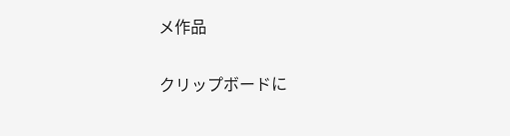メ作品

クリップボードに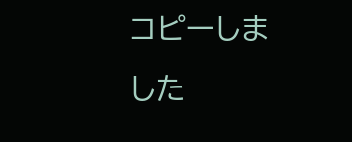コピーしました